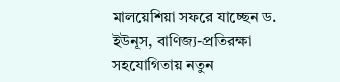মালয়েশিয়া সফরে যাচ্ছেন ড. ইউনূস, বাণিজ্য-প্রতিরক্ষা সহযোগিতায় নতুন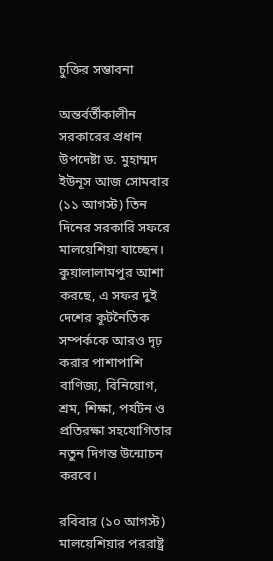চুক্তির সম্ভাবনা

অন্তর্বর্তীকালীন সরকারের প্রধান উপদেষ্টা ড. মুহাম্মদ ইউনূস আজ সোমবার (১১ আগস্ট) তিন দিনের সরকারি সফরে মালয়েশিয়া যাচ্ছেন। কুয়ালালামপুর আশা করছে, এ সফর দুই দেশের কূটনৈতিক সম্পর্ককে আরও দৃঢ় করার পাশাপাশি বাণিজ্য, বিনিয়োগ, শ্রম, শিক্ষা, পর্যটন ও প্রতিরক্ষা সহযোগিতার নতুন দিগন্ত উন্মোচন করবে।

রবিবার (১০ আগস্ট) মালয়েশিয়ার পররাষ্ট্র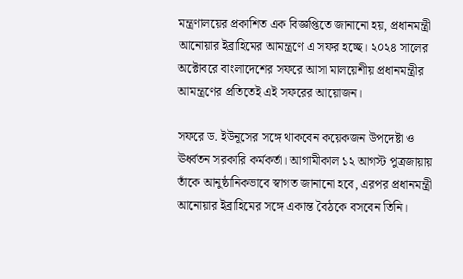মন্ত্রণালয়ের প্রকাশিত এক বিজ্ঞপ্তিতে জানানো হয়, প্রধানমন্ত্রী আনোয়ার ইব্রাহিমের আমন্ত্রণে এ সফর হচ্ছে। ২০২৪ সালের অক্টোবরে বাংলাদেশের সফরে আসা মালয়েশীয় প্রধানমন্ত্রীর আমন্ত্রণের প্রতিতেই এই সফরের আয়োজন।

সফরে ড. ইউনূসের সঙ্গে থাকবেন কয়েকজন উপদেষ্টা ও ঊর্ধ্বতন সরকারি কর্মকর্তা। আগামীকাল ১২ আগস্ট পুত্রজায়ায় তাঁকে আনুষ্ঠানিকভাবে স্বাগত জানানো হবে, এরপর প্রধানমন্ত্রী আনোয়ার ইব্রাহিমের সঙ্গে একান্ত বৈঠকে বসবেন তিনি।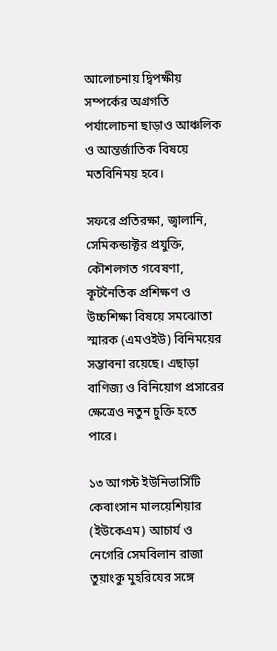আলোচনায় দ্বিপক্ষীয় সম্পর্কের অগ্রগতি পর্যালোচনা ছাড়াও আঞ্চলিক ও আন্তর্জাতিক বিষয়ে মতবিনিময় হবে।

সফরে প্রতিরক্ষা, জ্বালানি, সেমিকন্ডাক্টর প্রযুক্তি, কৌশলগত গবেষণা, কূটনৈতিক প্রশিক্ষণ ও উচ্চশিক্ষা বিষয়ে সমঝোতা স্মারক (এমওইউ) বিনিময়ের সম্ভাবনা রয়েছে। এছাড়া বাণিজ্য ও বিনিয়োগ প্রসারের ক্ষেত্রেও নতুন চুক্তি হতে পারে।

১৩ আগস্ট ইউনিভার্সিটি কেবাংসান মালয়েশিয়ার (ইউকেএম) আচার্য ও নেগেরি সেমবিলান রাজা তুয়াংকু মুহরিযের সঙ্গে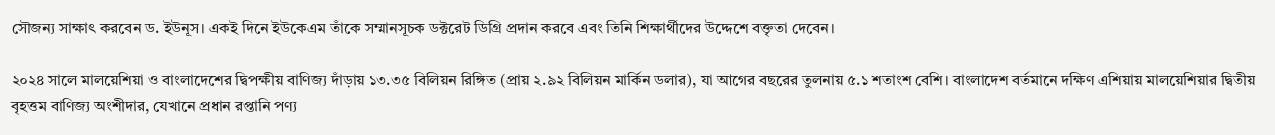সৌজন্য সাক্ষাৎ করবেন ড. ইউনূস। একই দিনে ইউকেএম তাঁকে সম্মানসূচক ডক্টরেট ডিগ্রি প্রদান করবে এবং তিনি শিক্ষার্থীদের উদ্দেশে বক্তৃতা দেবেন।

২০২৪ সালে মালয়েশিয়া ও বাংলাদেশের দ্বিপক্ষীয় বাণিজ্য দাঁড়ায় ১৩.৩৫ বিলিয়ন রিঙ্গিত (প্রায় ২.৯২ বিলিয়ন মার্কিন ডলার), যা আগের বছরের তুলনায় ৫.১ শতাংশ বেশি। বাংলাদেশ বর্তমানে দক্ষিণ এশিয়ায় মালয়েশিয়ার দ্বিতীয় বৃহত্তম বাণিজ্য অংশীদার, যেখানে প্রধান রপ্তানি পণ্য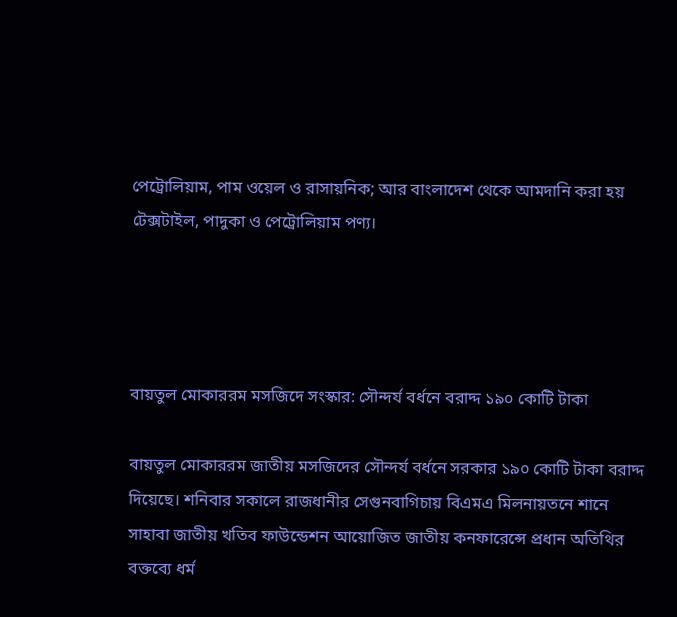পেট্রোলিয়াম, পাম ওয়েল ও রাসায়নিক; আর বাংলাদেশ থেকে আমদানি করা হয় টেক্সটাইল, পাদুকা ও পেট্রোলিয়াম পণ্য।




বায়তুল মোকাররম মসজিদে সংস্কার: সৌন্দর্য বর্ধনে বরাদ্দ ১৯০ কোটি টাকা

বায়তুল মোকাররম জাতীয় মসজিদের সৌন্দর্য বর্ধনে সরকার ১৯০ কোটি টাকা বরাদ্দ দিয়েছে। শনিবার সকালে রাজধানীর সেগুনবাগিচায় বিএমএ মিলনায়তনে শানে সাহাবা জাতীয় খতিব ফাউন্ডেশন আয়োজিত জাতীয় কনফারেন্সে প্রধান অতিথির বক্তব্যে ধর্ম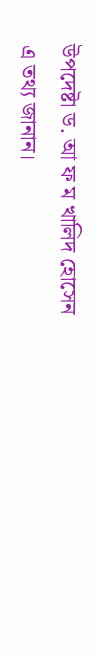উপদেষ্টা ড. আ ফ ম খালিদ হোসেন এ তথ্য জানান।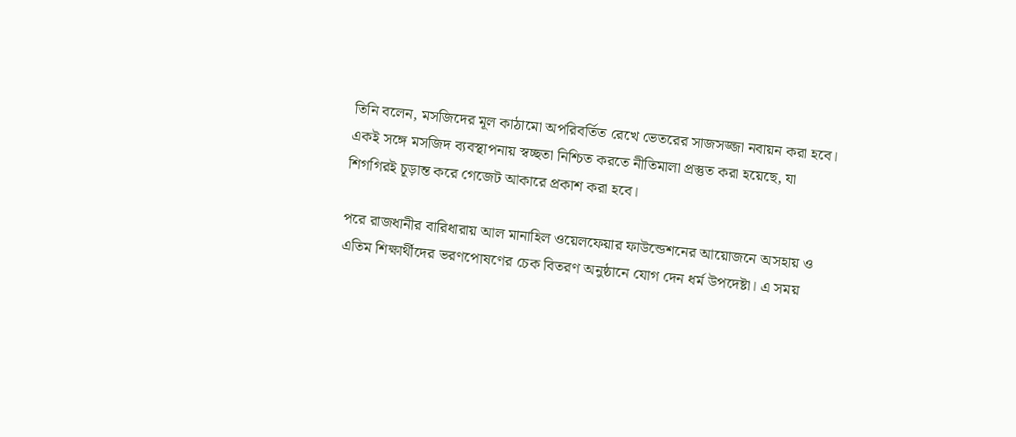তিনি বলেন, মসজিদের মূল কাঠামো অপরিবর্তিত রেখে ভেতরের সাজসজ্জা নবায়ন করা হবে। একই সঙ্গে মসজিদ ব্যবস্থাপনায় স্বচ্ছতা নিশ্চিত করতে নীতিমালা প্রস্তুত করা হয়েছে, যা শিগগিরই চূড়ান্ত করে গেজেট আকারে প্রকাশ করা হবে।

পরে রাজধানীর বারিধারায় আল মানাহিল ওয়েলফেয়ার ফাউন্ডেশনের আয়োজনে অসহায় ও এতিম শিক্ষার্থীদের ভরণপোষণের চেক বিতরণ অনুষ্ঠানে যোগ দেন ধর্ম উপদেষ্টা। এ সময়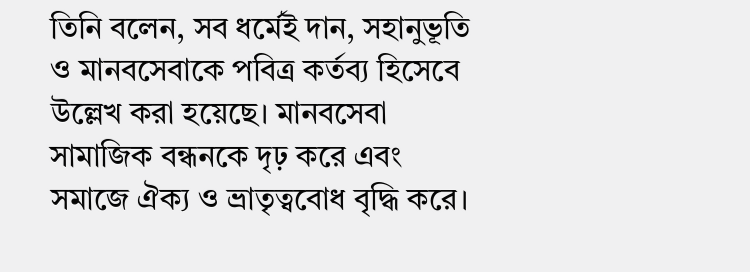তিনি বলেন, সব ধর্মেই দান, সহানুভূতি ও মানবসেবাকে পবিত্র কর্তব্য হিসেবে উল্লেখ করা হয়েছে। মানবসেবা সামাজিক বন্ধনকে দৃঢ় করে এবং সমাজে ঐক্য ও ভ্রাতৃত্ববোধ বৃদ্ধি করে।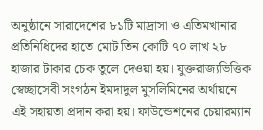অনুষ্ঠানে সারাদেশের ৮১টি মাদ্রাসা ও এতিমখানার প্রতিনিধিদের হাতে মোট তিন কোটি ৭০ লাখ ২৮ হাজার টাকার চেক তুলে দেওয়া হয়। যুক্তরাজ্যভিত্তিক স্বেচ্ছাসেবী সংগঠন ইমদাদুল মুসলিমিনের অর্থায়নে এই সহায়তা প্রদান করা হয়। ফাউন্ডেশনের চেয়ারম্যান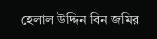হেলাল উদ্দিন বিন জমির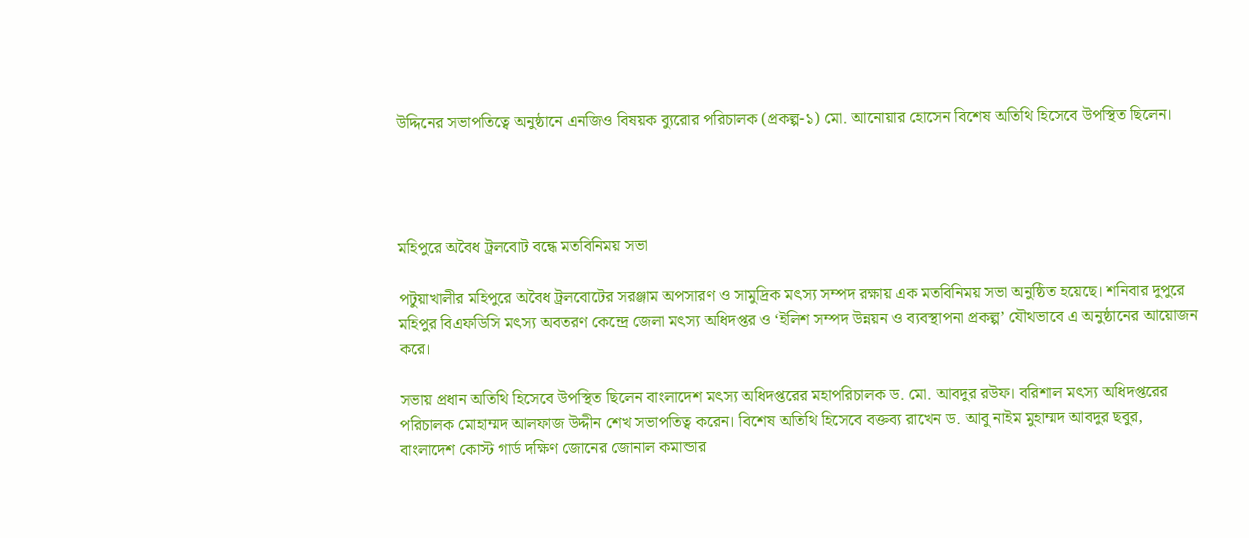উদ্দিনের সভাপতিত্বে অনুষ্ঠানে এনজিও বিষয়ক ব্যুরোর পরিচালক (প্রকল্প-১) মো. আনোয়ার হোসেন বিশেষ অতিথি হিসেবে উপস্থিত ছিলেন।




মহিপুরে অবৈধ ট্রলবোট বন্ধে মতবিনিময় সভা

পটুয়াখালীর মহিপুরে অবৈধ ট্রলবোটের সরঞ্জাম অপসারণ ও সামুদ্রিক মৎস্য সম্পদ রক্ষায় এক মতবিনিময় সভা অনুষ্ঠিত হয়েছে। শনিবার দুপুরে মহিপুর বিএফডিসি মৎস্য অবতরণ কেন্দ্রে জেলা মৎস্য অধিদপ্তর ও ‘ইলিশ সম্পদ উন্নয়ন ও ব্যবস্থাপনা প্রকল্প’ যৌথভাবে এ অনুষ্ঠানের আয়োজন করে।

সভায় প্রধান অতিথি হিসেবে উপস্থিত ছিলেন বাংলাদেশ মৎস্য অধিদপ্তরের মহাপরিচালক ড. মো. আবদুর রউফ। বরিশাল মৎস্য অধিদপ্তরের পরিচালক মোহাম্মদ আলফাজ উদ্দীন শেখ সভাপতিত্ব করেন। বিশেষ অতিথি হিসেবে বক্তব্য রাখেন ড. আবু নাইম মুহাম্মদ আবদুর ছবুর, বাংলাদেশ কোস্ট গার্ড দক্ষিণ জোনের জোনাল কমান্ডার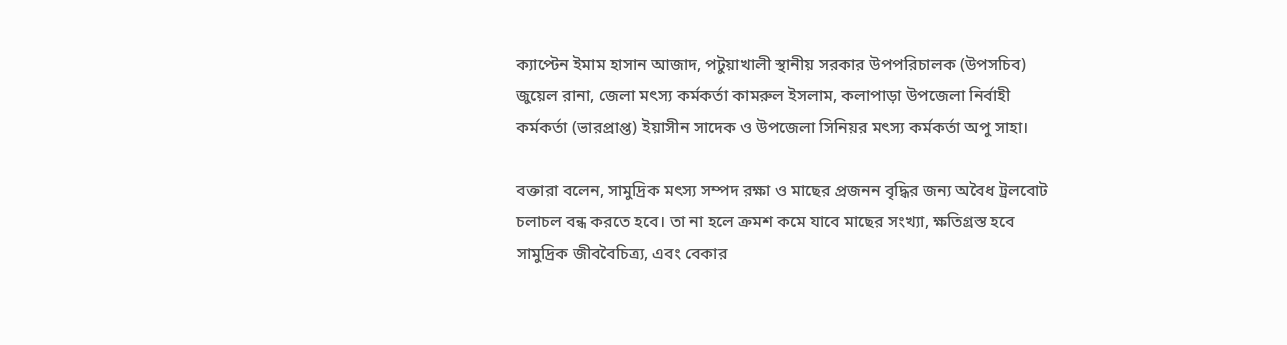ক্যাপ্টেন ইমাম হাসান আজাদ, পটুয়াখালী স্থানীয় সরকার উপপরিচালক (উপসচিব) জুয়েল রানা, জেলা মৎস্য কর্মকর্তা কামরুল ইসলাম, কলাপাড়া উপজেলা নির্বাহী কর্মকর্তা (ভারপ্রাপ্ত) ইয়াসীন সাদেক ও উপজেলা সিনিয়র মৎস্য কর্মকর্তা অপু সাহা।

বক্তারা বলেন, সামুদ্রিক মৎস্য সম্পদ রক্ষা ও মাছের প্রজনন বৃদ্ধির জন্য অবৈধ ট্রলবোট চলাচল বন্ধ করতে হবে। তা না হলে ক্রমশ কমে যাবে মাছের সংখ্যা, ক্ষতিগ্রস্ত হবে সামুদ্রিক জীববৈচিত্র্য, এবং বেকার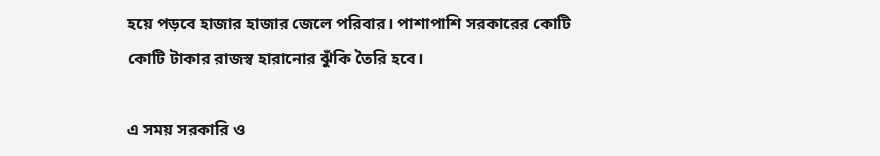হয়ে পড়বে হাজার হাজার জেলে পরিবার। পাশাপাশি সরকারের কোটি কোটি টাকার রাজস্ব হারানোর ঝুঁকি তৈরি হবে।

এ সময় সরকারি ও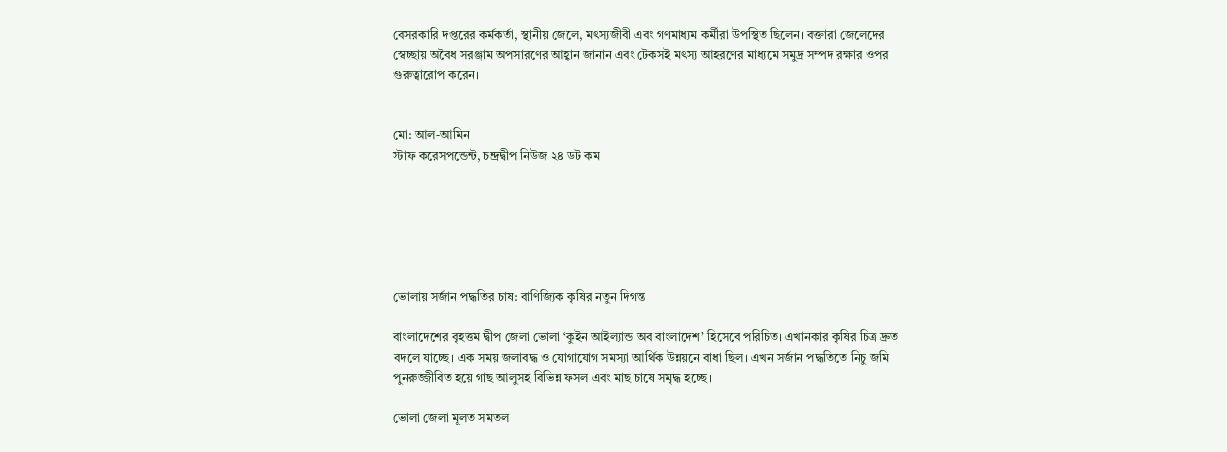বেসরকারি দপ্তরের কর্মকর্তা, স্থানীয় জেলে, মৎস্যজীবী এবং গণমাধ্যম কর্মীরা উপস্থিত ছিলেন। বক্তারা জেলেদের স্বেচ্ছায় অবৈধ সরঞ্জাম অপসারণের আহ্বান জানান এবং টেকসই মৎস্য আহরণের মাধ্যমে সমুদ্র সম্পদ রক্ষার ওপর গুরুত্বারোপ করেন।


মো: আল-আমিন
স্টাফ করেসপন্ডেন্ট, চন্দ্রদ্বীপ নিউজ ২৪ ডট কম






ভোলায় সর্জান পদ্ধতির চাষ: বাণিজ্যিক কৃষির নতুন দিগন্ত

বাংলাদেশের বৃহত্তম দ্বীপ জেলা ভোলা ‘কুইন আইল্যান্ড অব বাংলাদেশ’ হিসেবে পরিচিত। এখানকার কৃষির চিত্র দ্রুত বদলে যাচ্ছে। এক সময় জলাবদ্ধ ও যোগাযোগ সমস্যা আর্থিক উন্নয়নে বাধা ছিল। এখন সর্জান পদ্ধতিতে নিচু জমি পুনরুজ্জীবিত হয়ে গাছ আলুসহ বিভিন্ন ফসল এবং মাছ চাষে সমৃদ্ধ হচ্ছে।

ভোলা জেলা মূলত সমতল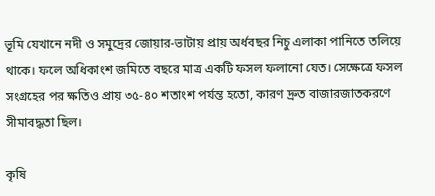ভূমি যেখানে নদী ও সমুদ্রের জোয়ার-ভাটায় প্রায় অর্ধবছর নিচু এলাকা পানিতে তলিয়ে থাকে। ফলে অধিকাংশ জমিতে বছরে মাত্র একটি ফসল ফলানো যেত। সেক্ষেত্রে ফসল সংগ্রহের পর ক্ষতিও প্রায় ৩৫-৪০ শতাংশ পর্যন্ত হতো, কারণ দ্রুত বাজারজাতকরণে সীমাবদ্ধতা ছিল।

কৃষি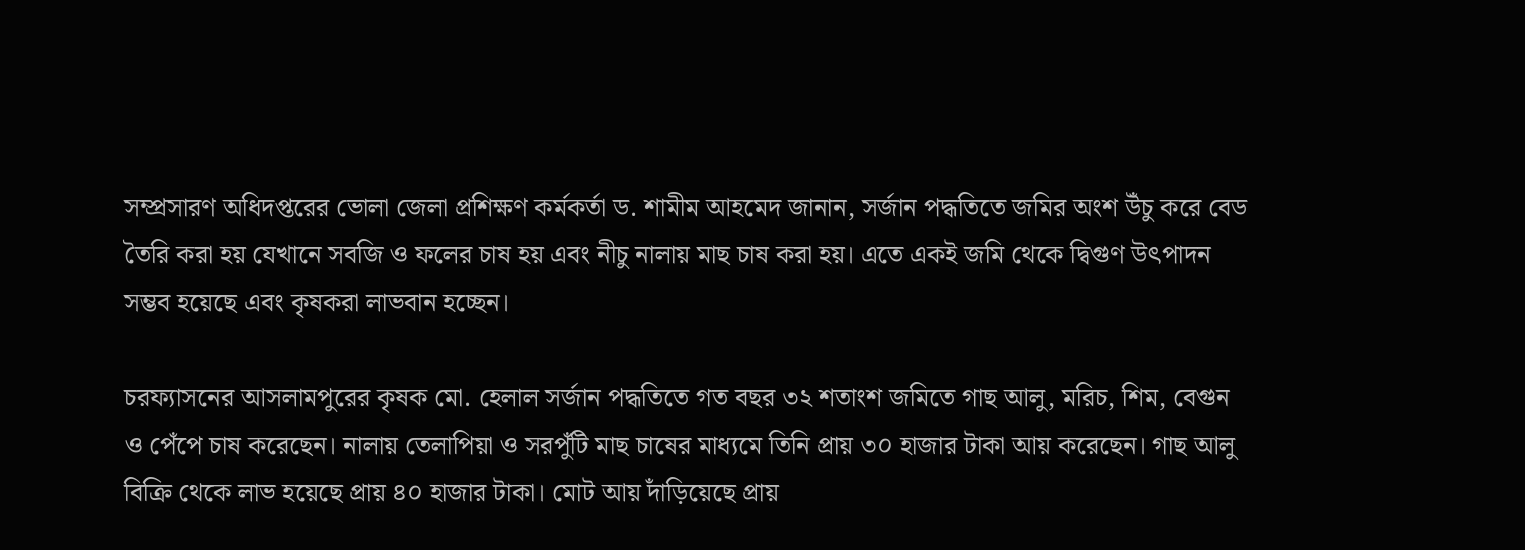সম্প্রসারণ অধিদপ্তরের ভোলা জেলা প্রশিক্ষণ কর্মকর্তা ড. শামীম আহমেদ জানান, সর্জান পদ্ধতিতে জমির অংশ উঁচু করে বেড তৈরি করা হয় যেখানে সবজি ও ফলের চাষ হয় এবং নীচু নালায় মাছ চাষ করা হয়। এতে একই জমি থেকে দ্বিগুণ উৎপাদন সম্ভব হয়েছে এবং কৃষকরা লাভবান হচ্ছেন।

চরফ্যাসনের আসলামপুরের কৃষক মো. হেলাল সর্জান পদ্ধতিতে গত বছর ৩২ শতাংশ জমিতে গাছ আলু, মরিচ, শিম, বেগুন ও পেঁপে চাষ করেছেন। নালায় তেলাপিয়া ও সরপুঁটি মাছ চাষের মাধ্যমে তিনি প্রায় ৩০ হাজার টাকা আয় করেছেন। গাছ আলু বিক্রি থেকে লাভ হয়েছে প্রায় ৪০ হাজার টাকা। মোট আয় দাঁড়িয়েছে প্রায়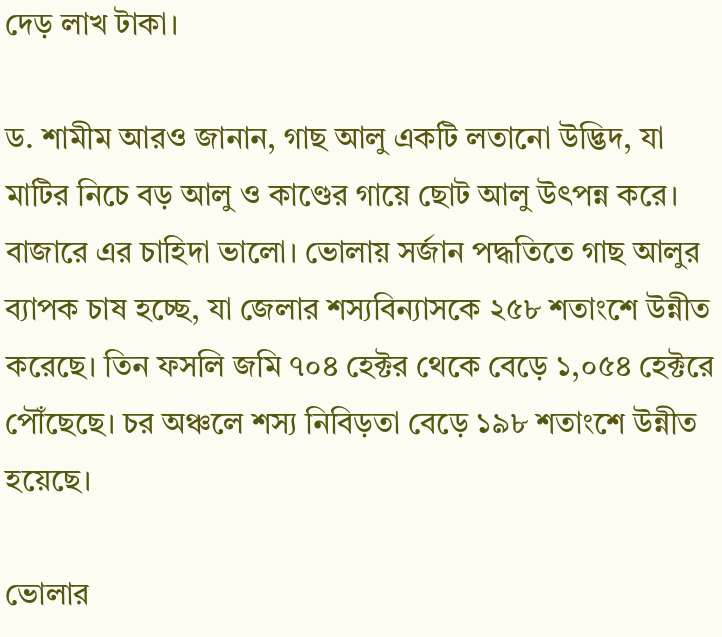দেড় লাখ টাকা।

ড. শামীম আরও জানান, গাছ আলু একটি লতানো উদ্ভিদ, যা মাটির নিচে বড় আলু ও কাণ্ডের গায়ে ছোট আলু উৎপন্ন করে। বাজারে এর চাহিদা ভালো। ভোলায় সর্জান পদ্ধতিতে গাছ আলুর ব্যাপক চাষ হচ্ছে, যা জেলার শস্যবিন্যাসকে ২৫৮ শতাংশে উন্নীত করেছে। তিন ফসলি জমি ৭০৪ হেক্টর থেকে বেড়ে ১,০৫৪ হেক্টরে পৌঁছেছে। চর অঞ্চলে শস্য নিবিড়তা বেড়ে ১৯৮ শতাংশে উন্নীত হয়েছে।

ভোলার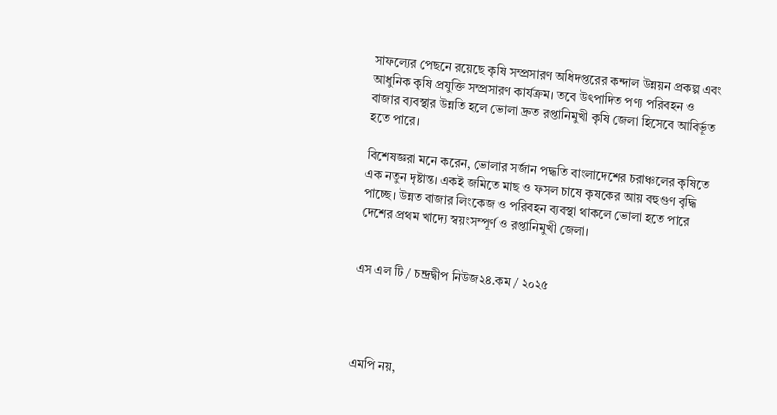সাফল্যের পেছনে রয়েছে কৃষি সম্প্রসারণ অধিদপ্তরের কন্দাল উন্নয়ন প্রকল্প এবং আধুনিক কৃষি প্রযুক্তি সম্প্রসারণ কার্যক্রম। তবে উৎপাদিত পণ্য পরিবহন ও বাজার ব্যবস্থার উন্নতি হলে ভোলা দ্রুত রপ্তানিমুখী কৃষি জেলা হিসেবে আবির্ভূত হতে পারে।

বিশেষজ্ঞরা মনে করেন, ভোলার সর্জান পদ্ধতি বাংলাদেশের চরাঞ্চলের কৃষিতে এক নতুন দৃষ্টান্ত। একই জমিতে মাছ ও ফসল চাষে কৃষকের আয় বহুগুণ বৃদ্ধি পাচ্ছে। উন্নত বাজার লিংকেজ ও পরিবহন ব্যবস্থা থাকলে ভোলা হতে পারে দেশের প্রথম খাদ্যে স্বয়ংসম্পূর্ণ ও রপ্তানিমুখী জেলা।


এস এল টি / চন্দ্রদ্বীপ নিউজ২৪.কম / ২০২৫




এমপি নয়,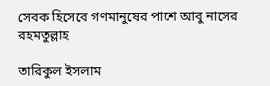সেবক হিসেবে গণমানুষের পাশে আবু নাসের রহমতুল্লাহ

তারিকুল ইসলাম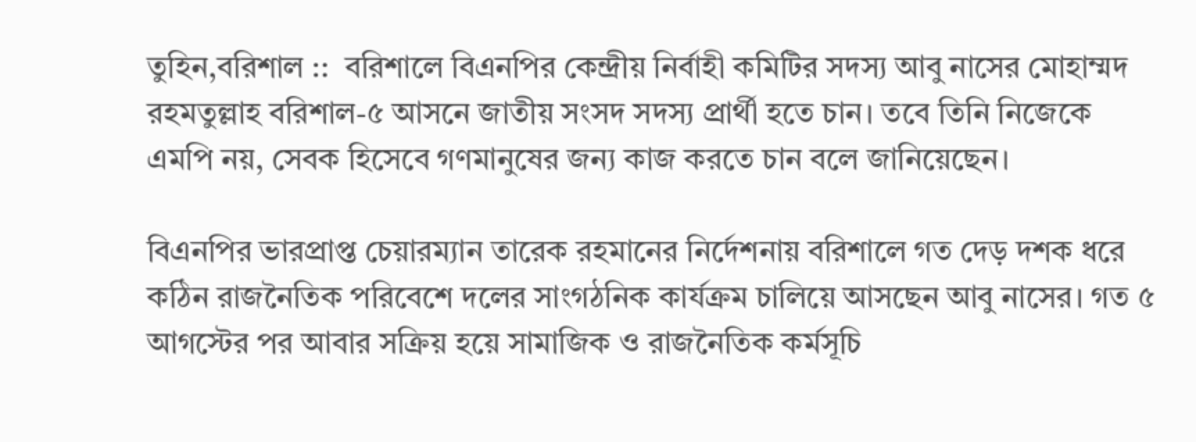তুহিন,বরিশাল ::  বরিশালে বিএনপির কেন্দ্রীয় নির্বাহী কমিটির সদস্য আবু নাসের মোহাম্মদ রহমতুল্লাহ বরিশাল-৫ আসনে জাতীয় সংসদ সদস্য প্রার্থী হতে চান। তবে তিনি নিজেকে এমপি নয়, সেবক হিসেবে গণমানুষের জন্য কাজ করতে চান বলে জানিয়েছেন।

বিএনপির ভারপ্রাপ্ত চেয়ারম্যান তারেক রহমানের নির্দেশনায় বরিশালে গত দেড় দশক ধরে কঠিন রাজনৈতিক পরিবেশে দলের সাংগঠনিক কার্যক্রম চালিয়ে আসছেন আবু নাসের। গত ৫ আগস্টের পর আবার সক্রিয় হয়ে সামাজিক ও রাজনৈতিক কর্মসূচি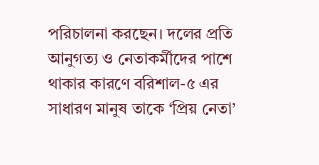পরিচালনা করছেন। দলের প্রতি আনুগত্য ও নেতাকর্মীদের পাশে থাকার কারণে বরিশাল-৫ এর সাধারণ মানুষ তাকে ‘প্রিয় নেতা’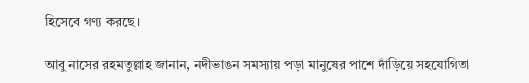হিসেবে গণ্য করছে।

আবু নাসের রহমতুল্লাহ জানান, নদীভাঙন সমস্যায় পড়া মানুষের পাশে দাঁড়িয়ে সহযোগিতা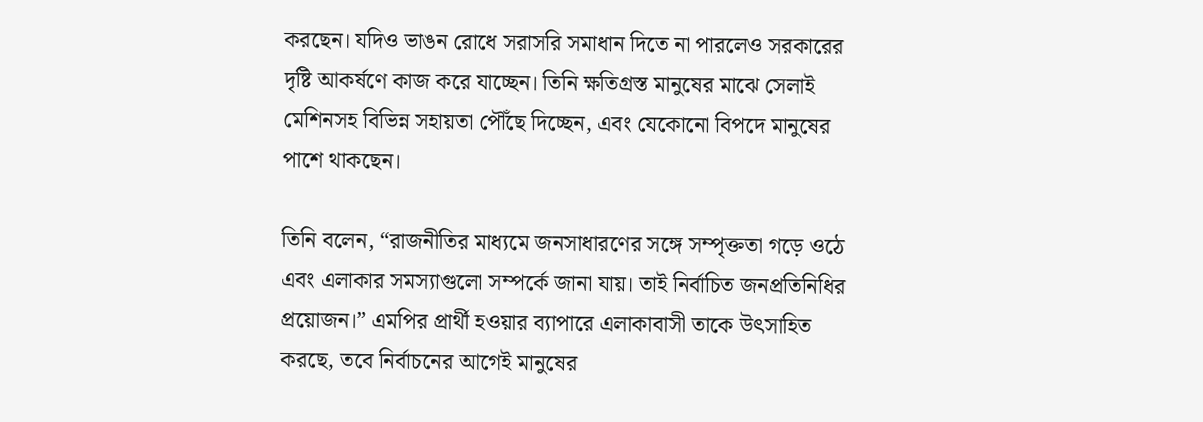করছেন। যদিও ভাঙন রোধে সরাসরি সমাধান দিতে না পারলেও সরকারের দৃষ্টি আকর্ষণে কাজ করে যাচ্ছেন। তিনি ক্ষতিগ্রস্ত মানুষের মাঝে সেলাই মেশিনসহ বিভিন্ন সহায়তা পৌঁছে দিচ্ছেন, এবং যেকোনো বিপদে মানুষের পাশে থাকছেন।

তিনি বলেন, “রাজনীতির মাধ্যমে জনসাধারণের সঙ্গে সম্পৃক্ততা গড়ে ওঠে এবং এলাকার সমস্যাগুলো সম্পর্কে জানা যায়। তাই নির্বাচিত জনপ্রতিনিধির প্রয়োজন।” এমপির প্রার্থী হওয়ার ব্যাপারে এলাকাবাসী তাকে উৎসাহিত করছে, তবে নির্বাচনের আগেই মানুষের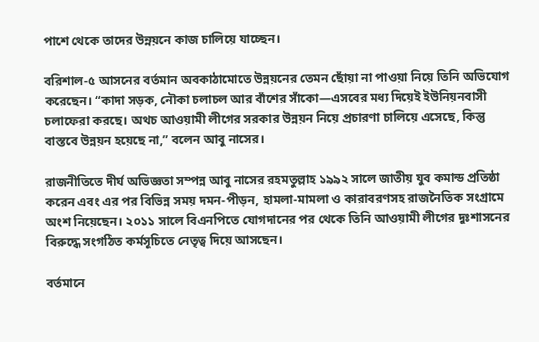পাশে থেকে তাদের উন্নয়নে কাজ চালিয়ে যাচ্ছেন।

বরিশাল-৫ আসনের বর্তমান অবকাঠামোতে উন্নয়নের তেমন ছোঁয়া না পাওয়া নিয়ে তিনি অভিযোগ করেছেন। “কাদা সড়ক, নৌকা চলাচল আর বাঁশের সাঁকো—এসবের মধ্য দিয়েই ইউনিয়নবাসী চলাফেরা করছে। অথচ আওয়ামী লীগের সরকার উন্নয়ন নিয়ে প্রচারণা চালিয়ে এসেছে, কিন্তু বাস্তবে উন্নয়ন হয়েছে না,” বলেন আবু নাসের।

রাজনীতিতে দীর্ঘ অভিজ্ঞতা সম্পন্ন আবু নাসের রহমতুল্লাহ ১৯৯২ সালে জাতীয় যুব কমান্ড প্রতিষ্ঠা করেন এবং এর পর বিভিন্ন সময় দমন-পীড়ন, হামলা-মামলা ও কারাবরণসহ রাজনৈতিক সংগ্রামে অংশ নিয়েছেন। ২০১১ সালে বিএনপিতে যোগদানের পর থেকে তিনি আওয়ামী লীগের দুঃশাসনের বিরুদ্ধে সংগঠিত কর্মসূচিতে নেতৃত্ব দিয়ে আসছেন।

বর্তমানে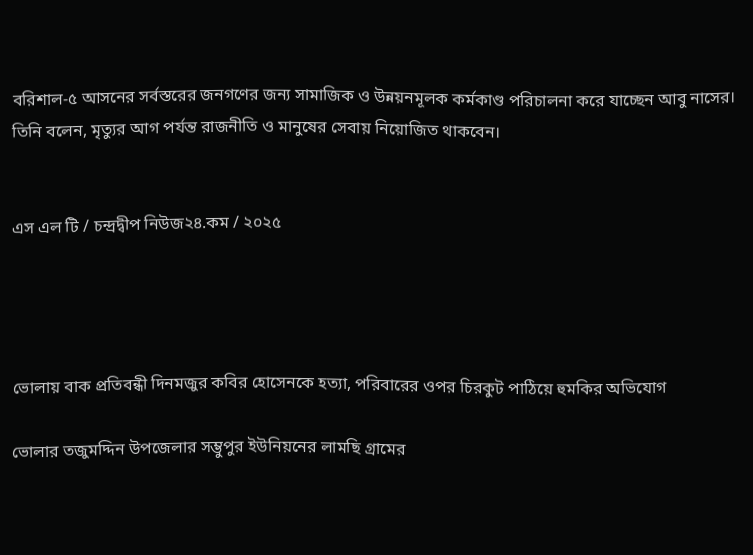বরিশাল-৫ আসনের সর্বস্তরের জনগণের জন্য সামাজিক ও উন্নয়নমূলক কর্মকাণ্ড পরিচালনা করে যাচ্ছেন আবু নাসের। তিনি বলেন, মৃত্যুর আগ পর্যন্ত রাজনীতি ও মানুষের সেবায় নিয়োজিত থাকবেন।


এস এল টি / চন্দ্রদ্বীপ নিউজ২৪.কম / ২০২৫




ভোলায় বাক প্রতিবন্ধী দিনমজুর কবির হোসেনকে হত্যা, পরিবারের ওপর চিরকুট পাঠিয়ে হুমকির অভিযোগ

ভোলার তজুমদ্দিন উপজেলার সম্ভুপুর ইউনিয়নের লামছি গ্রামের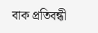বাক প্রতিবন্ধী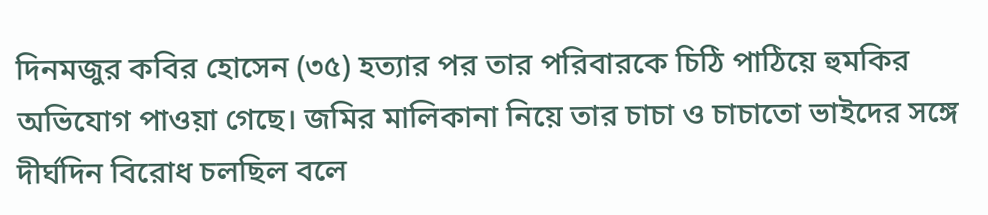দিনমজুর কবির হোসেন (৩৫) হত্যার পর তার পরিবারকে চিঠি পাঠিয়ে হুমকির অভিযোগ পাওয়া গেছে। জমির মালিকানা নিয়ে তার চাচা ও চাচাতো ভাইদের সঙ্গে দীর্ঘদিন বিরোধ চলছিল বলে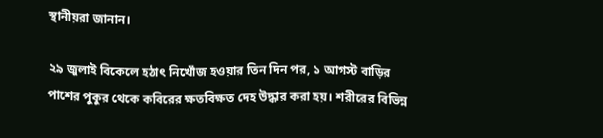স্থানীয়রা জানান।

২৯ জুলাই বিকেলে হঠাৎ নিখোঁজ হওয়ার তিন দিন পর, ১ আগস্ট বাড়ির পাশের পুকুর থেকে কবিরের ক্ষতবিক্ষত দেহ উদ্ধার করা হয়। শরীরের বিভিন্ন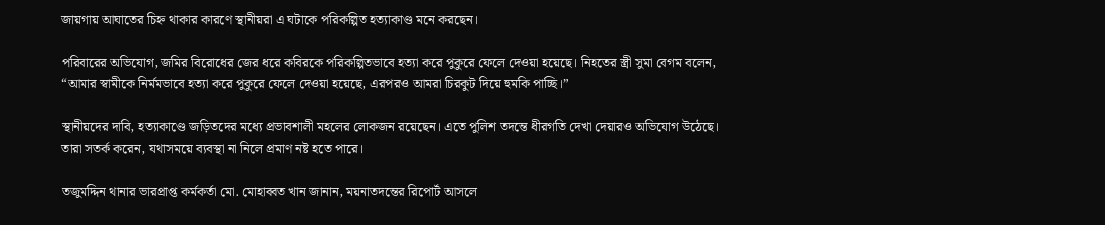জায়গায় আঘাতের চিহ্ন থাকার কারণে স্থানীয়রা এ ঘটাকে পরিকল্পিত হত্যাকাণ্ড মনে করছেন।

পরিবারের অভিযোগ, জমির বিরোধের জের ধরে কবিরকে পরিকল্পিতভাবে হত্যা করে পুকুরে ফেলে দেওয়া হয়েছে। নিহতের স্ত্রী সুমা বেগম বলেন, “আমার স্বামীকে নির্মমভাবে হত্যা করে পুকুরে ফেলে দেওয়া হয়েছে, এরপরও আমরা চিরকুট দিয়ে হুমকি পাচ্ছি।”

স্থানীয়দের দাবি, হত্যাকাণ্ডে জড়িতদের মধ্যে প্রভাবশালী মহলের লোকজন রয়েছেন। এতে পুলিশ তদন্তে ধীরগতি দেখা দেয়ারও অভিযোগ উঠেছে। তারা সতর্ক করেন, যথাসময়ে ব্যবস্থা না নিলে প্রমাণ নষ্ট হতে পারে।

তজুমদ্দিন থানার ভারপ্রাপ্ত কর্মকর্তা মো. মোহাব্বত খান জানান, ময়নাতদন্তের রিপোর্ট আসলে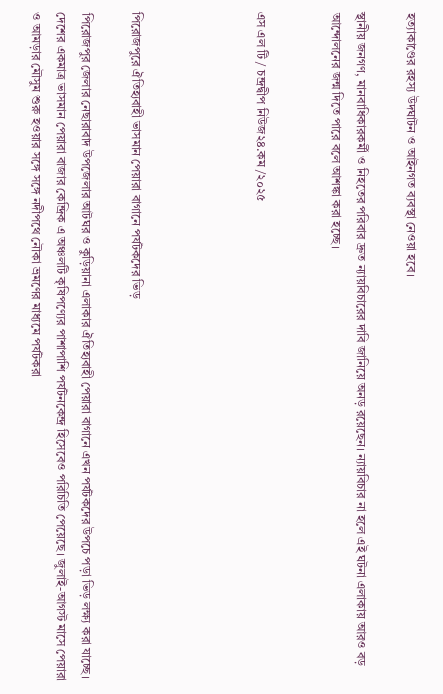হত্যাকাণ্ডের রহস্য উদঘাটন ও আইনগত ব্যবস্থা নেওয়া হবে।

স্থানীয় জনগণ, মানবাধিকারকর্মী ও নিহতের পরিবার দ্রুত ন্যায়বিচারের দাবি জানিয়ে অনড় রয়েছেন। ন্যায়বিচার না হলে এই ঘটনা এলাকায় আরও বড় আন্দোলনের জন্ম দিতে পারে বলে আশঙ্কা করা হচ্ছে।


এস এল টি / চন্দ্রদ্বীপ নিউজ২৪.কম /২০২৫




পিরোজপুরে ঐতিহ্যবাহী ভাসমান পেয়ারা বাগানে পর্যটকদের ভিড়

পিরোজপুর জেলার নেছারাবাদ উপজেলার আটঘর ও কুড়িয়ানা এলাকার ঐতিহ্যবাহী পেয়ারা বাগানে এখন পর্যটকদের উপচে পড়া ভিড় লক্ষ্য করা যাচ্ছে। দেশের একমাত্র ভাসমান পেয়ারা বাজার কেন্দ্রিক এ অঞ্চলটি কৃষিপণ্যের পাশাপাশি পর্যটনকেন্দ্র হিসেবেও পরিচিতি পেয়েছে। জুলাই-আগস্ট মাসে পেয়ারা ও আমড়ার মৌসুম শুরু হওয়ার সঙ্গে সঙ্গে নদীপথে নৌকা ভ্রমণের মাধ্যমে পর্যটকরা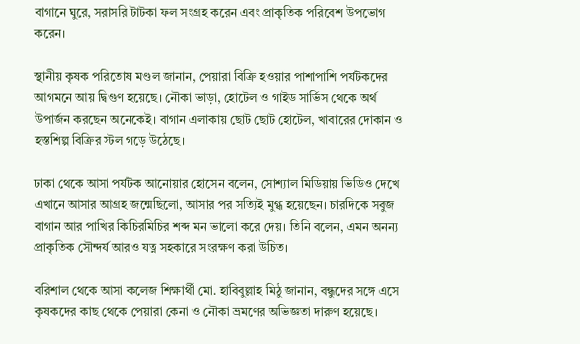বাগানে ঘুরে, সরাসরি টাটকা ফল সংগ্রহ করেন এবং প্রাকৃতিক পরিবেশ উপভোগ করেন।

স্থানীয় কৃষক পরিতোষ মণ্ডল জানান, পেয়ারা বিক্রি হওয়ার পাশাপাশি পর্যটকদের আগমনে আয় দ্বিগুণ হয়েছে। নৌকা ভাড়া, হোটেল ও গাইড সার্ভিস থেকে অর্থ উপার্জন করছেন অনেকেই। বাগান এলাকায় ছোট ছোট হোটেল, খাবারের দোকান ও হস্তশিল্প বিক্রির স্টল গড়ে উঠেছে।

ঢাকা থেকে আসা পর্যটক আনোয়ার হোসেন বলেন, সোশ্যাল মিডিয়ায় ভিডিও দেখে এখানে আসার আগ্রহ জন্মেছিলো, আসার পর সত্যিই মুগ্ধ হয়েছেন। চারদিকে সবুজ বাগান আর পাখির কিচিরমিচির শব্দ মন ভালো করে দেয়। তিনি বলেন, এমন অনন্য প্রাকৃতিক সৌন্দর্য আরও যত্ন সহকারে সংরক্ষণ করা উচিত।

বরিশাল থেকে আসা কলেজ শিক্ষার্থী মো. হাবিবুল্লাহ মিঠু জানান, বন্ধুদের সঙ্গে এসে কৃষকদের কাছ থেকে পেয়ারা কেনা ও নৌকা ভ্রমণের অভিজ্ঞতা দারুণ হয়েছে।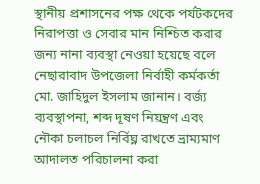স্থানীয় প্রশাসনের পক্ষ থেকে পর্যটকদের নিরাপত্তা ও সেবার মান নিশ্চিত করার জন্য নানা ব্যবস্থা নেওয়া হয়েছে বলে নেছারাবাদ উপজেলা নির্বাহী কর্মকর্তা মো. জাহিদুল ইসলাম জানান। বর্জ্য ব্যবস্থাপনা, শব্দ দূষণ নিয়ন্ত্রণ এবং নৌকা চলাচল নির্বিঘ্ন রাখতে ভ্রাম্যমাণ আদালত পরিচালনা করা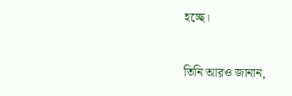হচ্ছে।

তিনি আরও জানান,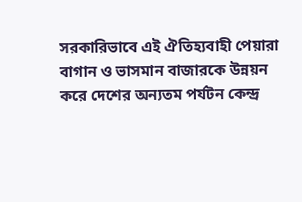সরকারিভাবে এই ঐতিহ্যবাহী পেয়ারা বাগান ও ভাসমান বাজারকে উন্নয়ন করে দেশের অন্যতম পর্যটন কেন্দ্র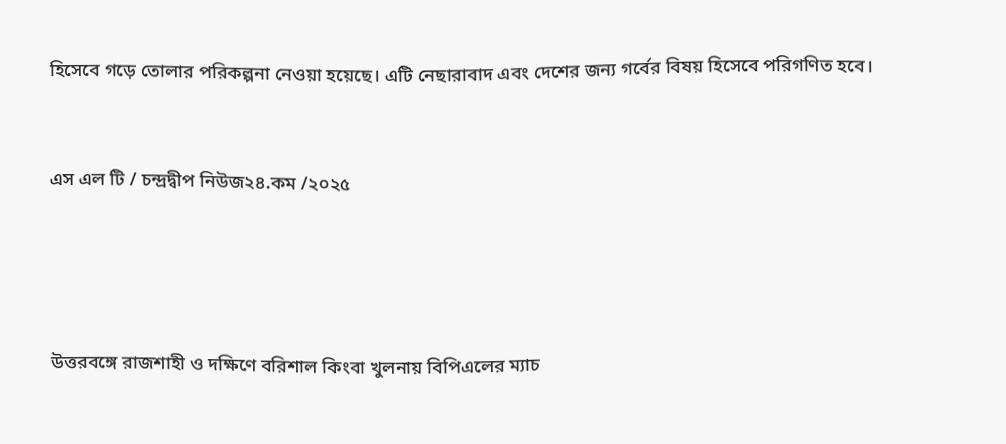হিসেবে গড়ে তোলার পরিকল্পনা নেওয়া হয়েছে। এটি নেছারাবাদ এবং দেশের জন্য গর্বের বিষয় হিসেবে পরিগণিত হবে।


এস এল টি / চন্দ্রদ্বীপ নিউজ২৪.কম /২০২৫




উত্তরবঙ্গে রাজশাহী ও দক্ষিণে বরিশাল কিংবা খুলনায় বিপিএলের ম্যাচ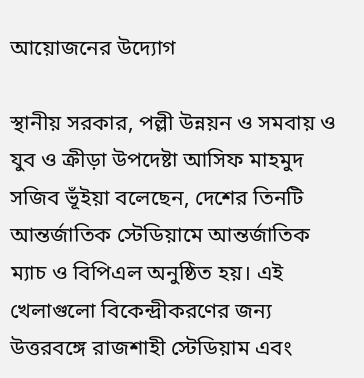আয়োজনের উদ্যোগ

স্থানীয় সরকার, পল্লী উন্নয়ন ও সমবায় ও যুব ও ক্রীড়া উপদেষ্টা আসিফ মাহমুদ সজিব ভূঁইয়া বলেছেন, দেশের তিনটি আন্তর্জাতিক স্টেডিয়ামে আন্তর্জাতিক ম্যাচ ও বিপিএল অনুষ্ঠিত হয়। এই খেলাগুলো বিকেন্দ্রীকরণের জন্য উত্তরবঙ্গে রাজশাহী স্টেডিয়াম এবং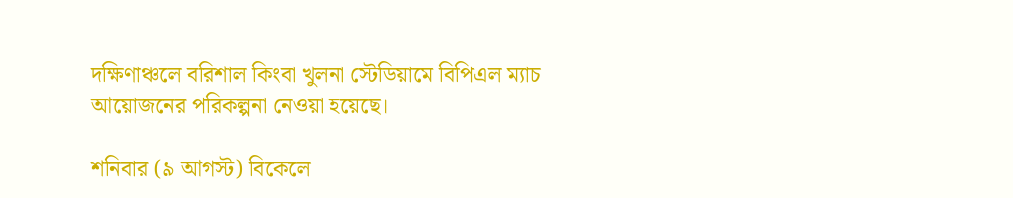দক্ষিণাঞ্চলে বরিশাল কিংবা খুলনা স্টেডিয়ামে বিপিএল ম্যাচ আয়োজনের পরিকল্পনা নেওয়া হয়েছে।

শনিবার (৯ আগস্ট) বিকেলে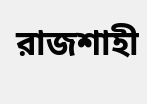রাজশাহী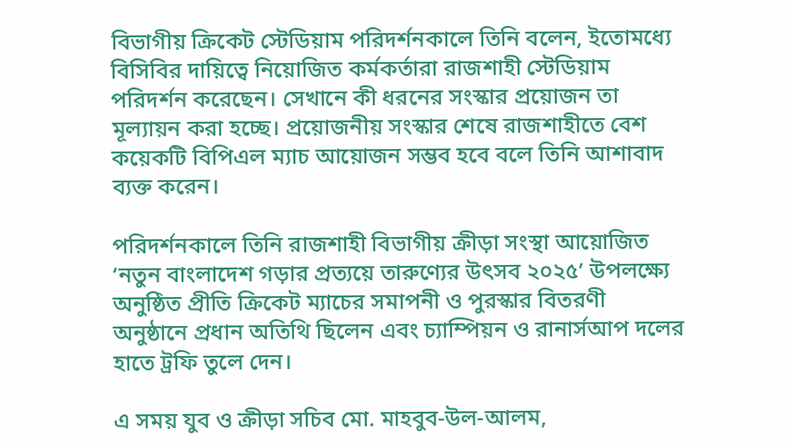বিভাগীয় ক্রিকেট স্টেডিয়াম পরিদর্শনকালে তিনি বলেন, ইতোমধ্যে বিসিবির দায়িত্বে নিয়োজিত কর্মকর্তারা রাজশাহী স্টেডিয়াম পরিদর্শন করেছেন। সেখানে কী ধরনের সংস্কার প্রয়োজন তা মূল্যায়ন করা হচ্ছে। প্রয়োজনীয় সংস্কার শেষে রাজশাহীতে বেশ কয়েকটি বিপিএল ম্যাচ আয়োজন সম্ভব হবে বলে তিনি আশাবাদ ব্যক্ত করেন।

পরিদর্শনকালে তিনি রাজশাহী বিভাগীয় ক্রীড়া সংস্থা আয়োজিত ‘নতুন বাংলাদেশ গড়ার প্রত্যয়ে তারুণ্যের উৎসব ২০২৫’ উপলক্ষ্যে অনুষ্ঠিত প্রীতি ক্রিকেট ম্যাচের সমাপনী ও পুরস্কার বিতরণী অনুষ্ঠানে প্রধান অতিথি ছিলেন এবং চ্যাম্পিয়ন ও রানার্সআপ দলের হাতে ট্রফি তুলে দেন।

এ সময় যুব ও ক্রীড়া সচিব মো. মাহবুব-উল-আলম,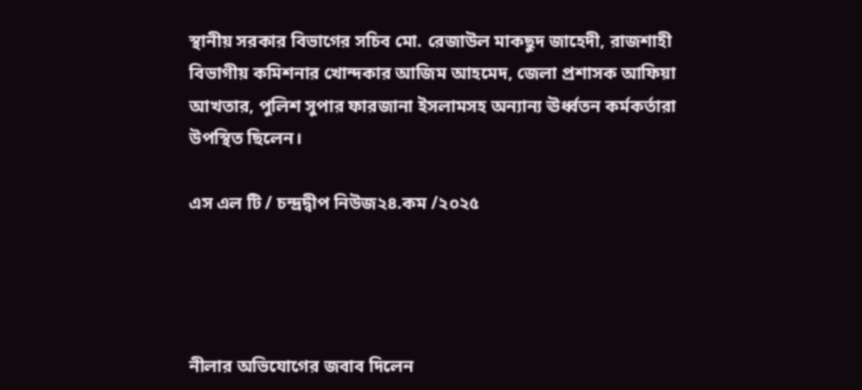স্থানীয় সরকার বিভাগের সচিব মো. রেজাউল মাকছুদ জাহেদী, রাজশাহী বিভাগীয় কমিশনার খোন্দকার আজিম আহমেদ, জেলা প্রশাসক আফিয়া আখতার, পুলিশ সুপার ফারজানা ইসলামসহ অন্যান্য ঊর্ধ্বতন কর্মকর্তারা উপস্থিত ছিলেন।

এস এল টি / চন্দ্রদ্বীপ নিউজ২৪.কম /২০২৫




নীলার অভিযোগের জবাব দিলেন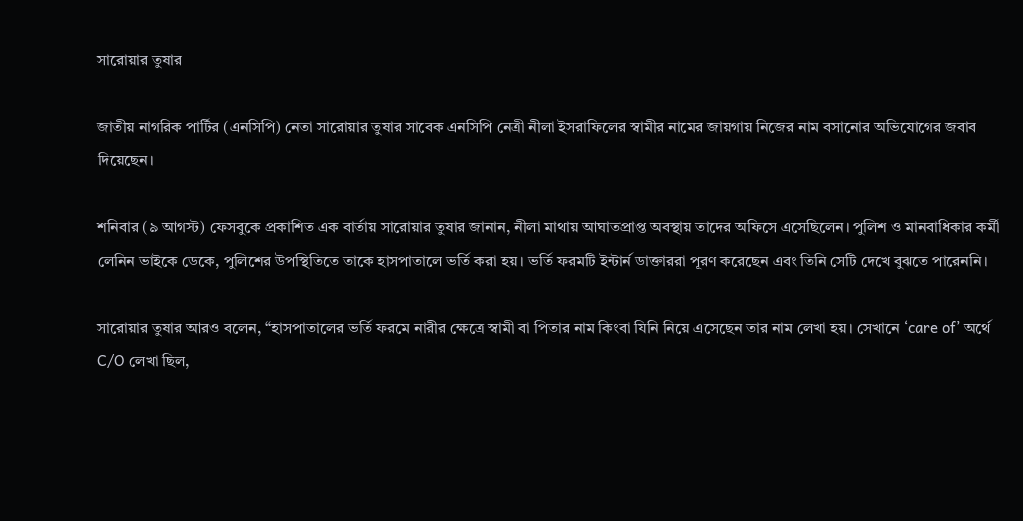সারোয়ার তুষার

জাতীয় নাগরিক পার্টির (এনসিপি) নেতা সারোয়ার তুষার সাবেক এনসিপি নেত্রী নীলা ইসরাফিলের স্বামীর নামের জায়গায় নিজের নাম বসানোর অভিযোগের জবাব দিয়েছেন।

শনিবার (৯ আগস্ট) ফেসবুকে প্রকাশিত এক বার্তায় সারোয়ার তুষার জানান, নীলা মাথায় আঘাতপ্রাপ্ত অবস্থায় তাদের অফিসে এসেছিলেন। পুলিশ ও মানবাধিকার কর্মী লেনিন ভাইকে ডেকে, পুলিশের উপস্থিতিতে তাকে হাসপাতালে ভর্তি করা হয়। ভর্তি ফরমটি ইন্টার্ন ডাক্তাররা পূরণ করেছেন এবং তিনি সেটি দেখে বুঝতে পারেননি।

সারোয়ার তুষার আরও বলেন, “হাসপাতালের ভর্তি ফরমে নারীর ক্ষেত্রে স্বামী বা পিতার নাম কিংবা যিনি নিয়ে এসেছেন তার নাম লেখা হয়। সেখানে ‘care of’ অর্থে C/O লেখা ছিল,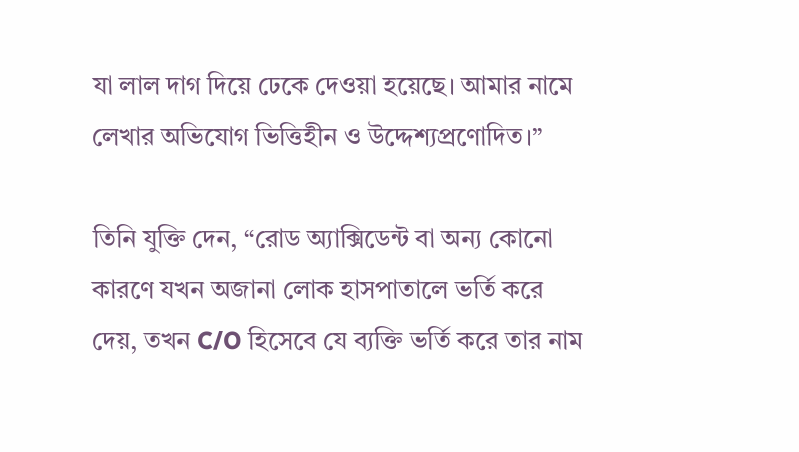যা লাল দাগ দিয়ে ঢেকে দেওয়া হয়েছে। আমার নামে লেখার অভিযোগ ভিত্তিহীন ও উদ্দেশ্যপ্রণোদিত।”

তিনি যুক্তি দেন, “রোড অ্যাক্সিডেন্ট বা অন্য কোনো কারণে যখন অজানা লোক হাসপাতালে ভর্তি করে দেয়, তখন C/O হিসেবে যে ব্যক্তি ভর্তি করে তার নাম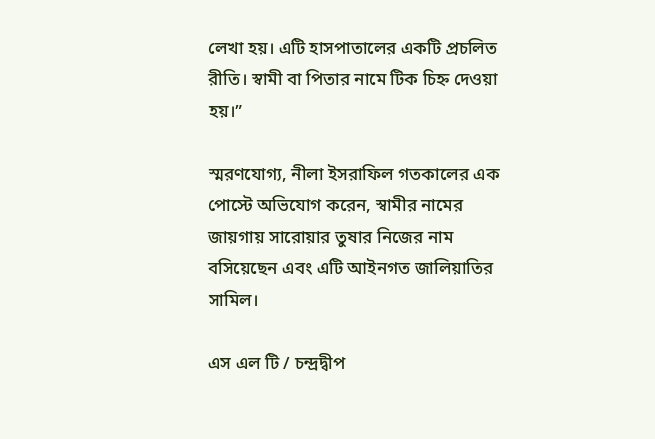লেখা হয়। এটি হাসপাতালের একটি প্রচলিত রীতি। স্বামী বা পিতার নামে টিক চিহ্ন দেওয়া হয়।”

স্মরণযোগ্য, নীলা ইসরাফিল গতকালের এক পোস্টে অভিযোগ করেন, স্বামীর নামের জায়গায় সারোয়ার তুষার নিজের নাম বসিয়েছেন এবং এটি আইনগত জালিয়াতির সামিল।

এস এল টি / চন্দ্রদ্বীপ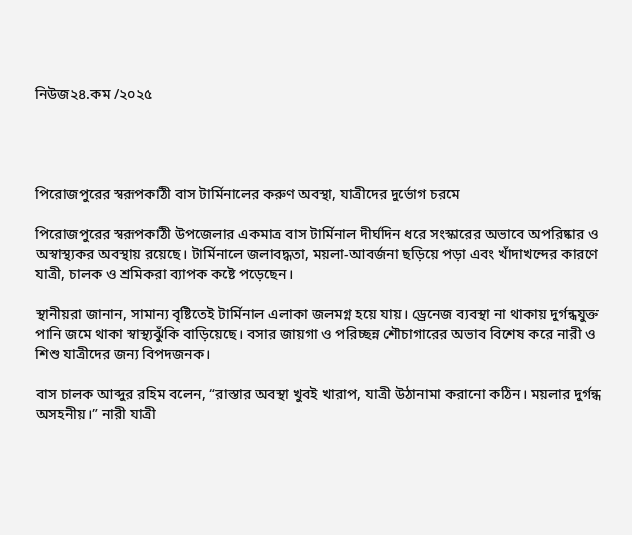নিউজ২৪.কম /২০২৫




পিরোজপুরের স্বরূপকাঠী বাস টার্মিনালের করুণ অবস্থা, যাত্রীদের দুর্ভোগ চরমে

পিরোজপুরের স্বরূপকাঠী উপজেলার একমাত্র বাস টার্মিনাল দীর্ঘদিন ধরে সংস্কারের অভাবে অপরিষ্কার ও অস্বাস্থ্যকর অবস্থায় রয়েছে। টার্মিনালে জলাবদ্ধতা, ময়লা-আবর্জনা ছড়িয়ে পড়া এবং খাঁদাখন্দের কারণে যাত্রী, চালক ও শ্রমিকরা ব্যাপক কষ্টে পড়েছেন।

স্থানীয়রা জানান, সামান্য বৃষ্টিতেই টার্মিনাল এলাকা জলমগ্ন হয়ে যায়। ড্রেনেজ ব্যবস্থা না থাকায় দুর্গন্ধযুক্ত পানি জমে থাকা স্বাস্থ্যঝুঁকি বাড়িয়েছে। বসার জায়গা ও পরিচ্ছন্ন শৌচাগারের অভাব বিশেষ করে নারী ও শিশু যাত্রীদের জন্য বিপদজনক।

বাস চালক আব্দুর রহিম বলেন, “রাস্তার অবস্থা খুবই খারাপ, যাত্রী উঠানামা করানো কঠিন। ময়লার দুর্গন্ধ অসহনীয়।” নারী যাত্রী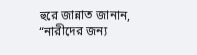হুরে জান্নাত জানান, “নারীদের জন্য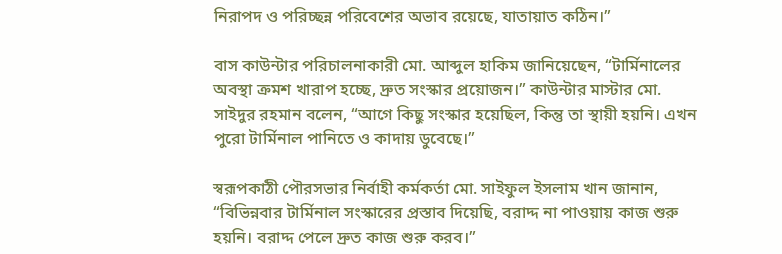নিরাপদ ও পরিচ্ছন্ন পরিবেশের অভাব রয়েছে, যাতায়াত কঠিন।”

বাস কাউন্টার পরিচালনাকারী মো. আব্দুল হাকিম জানিয়েছেন, “টার্মিনালের অবস্থা ক্রমশ খারাপ হচ্ছে, দ্রুত সংস্কার প্রয়োজন।” কাউন্টার মাস্টার মো. সাইদুর রহমান বলেন, “আগে কিছু সংস্কার হয়েছিল, কিন্তু তা স্থায়ী হয়নি। এখন পুরো টার্মিনাল পানিতে ও কাদায় ডুবেছে।”

স্বরূপকাঠী পৌরসভার নির্বাহী কর্মকর্তা মো. সাইফুল ইসলাম খান জানান, “বিভিন্নবার টার্মিনাল সংস্কারের প্রস্তাব দিয়েছি, বরাদ্দ না পাওয়ায় কাজ শুরু হয়নি। বরাদ্দ পেলে দ্রুত কাজ শুরু করব।”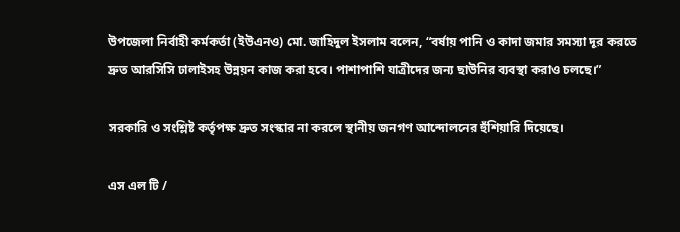উপজেলা নির্বাহী কর্মকর্তা (ইউএনও) মো. জাহিদুল ইসলাম বলেন, “বর্ষায় পানি ও কাদা জমার সমস্যা দূর করতে দ্রুত আরসিসি ঢালাইসহ উন্নয়ন কাজ করা হবে। পাশাপাশি যাত্রীদের জন্য ছাউনির ব্যবস্থা করাও চলছে।”

সরকারি ও সংশ্লিষ্ট কর্তৃপক্ষ দ্রুত সংস্কার না করলে স্থানীয় জনগণ আন্দোলনের হুঁশিয়ারি দিয়েছে।

এস এল টি /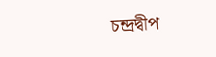চন্দ্রদ্বীপ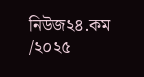নিউজ২৪.কম /২০২৫